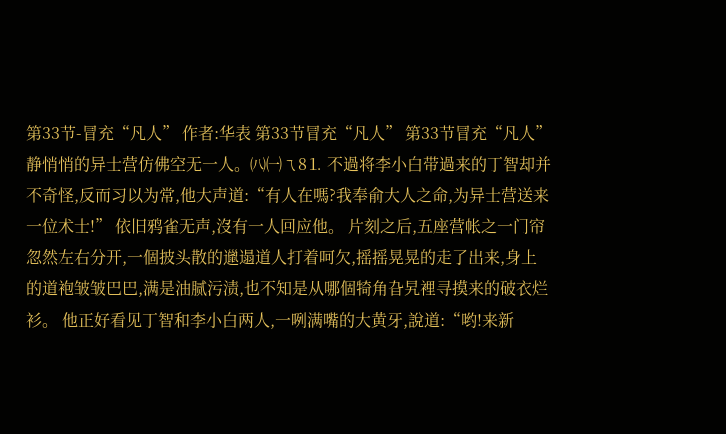第33节-冒充“凡人” 作者:华表 第33节冒充“凡人” 第33节冒充“凡人” 静悄悄的异士营仿佛空无一人。㈧㈠ㄟ8⒈ 不過将李小白带過来的丁智却并不奇怪,反而习以为常,他大声道:“有人在嗎?我奉俞大人之命,为异士营送来一位术士!” 依旧鸦雀无声,沒有一人回应他。 片刻之后,五座营帐之一门帘忽然左右分开,一個披头散的邋遢道人打着呵欠,摇摇晃晃的走了出来,身上的道袍皱皱巴巴,满是油腻污渍,也不知是从哪個犄角旮旯裡寻摸来的破衣烂衫。 他正好看见丁智和李小白两人,一咧满嘴的大黄牙,說道:“哟!来新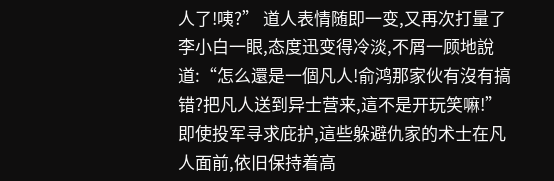人了!咦?” 道人表情随即一变,又再次打量了李小白一眼,态度迅变得冷淡,不屑一顾地說道:“怎么還是一個凡人!俞鸿那家伙有沒有搞错?把凡人送到异士营来,這不是开玩笑嘛!” 即使投军寻求庇护,這些躲避仇家的术士在凡人面前,依旧保持着高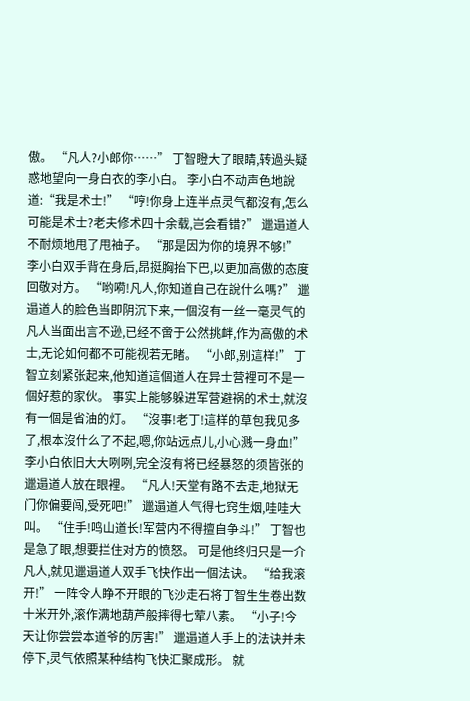傲。 “凡人?小郎你……” 丁智瞪大了眼睛,转過头疑惑地望向一身白衣的李小白。 李小白不动声色地說道:“我是术士!” “哼!你身上连半点灵气都沒有,怎么可能是术士?老夫修术四十余载,岂会看错?” 邋遢道人不耐烦地甩了甩袖子。 “那是因为你的境界不够!” 李小白双手背在身后,昂挺胸抬下巴,以更加高傲的态度回敬对方。 “哟嗬!凡人,你知道自己在說什么嗎?” 邋遢道人的脸色当即阴沉下来,一個沒有一丝一毫灵气的凡人当面出言不逊,已经不啻于公然挑衅,作为高傲的术士,无论如何都不可能视若无睹。 “小郎,别這样!” 丁智立刻紧张起来,他知道這個道人在异士营裡可不是一個好惹的家伙。 事实上能够躲进军营避祸的术士,就沒有一個是省油的灯。 “沒事!老丁!這样的草包我见多了,根本沒什么了不起,嗯,你站远点儿,小心溅一身血!” 李小白依旧大大咧咧,完全沒有将已经暴怒的须皆张的邋遢道人放在眼裡。 “凡人!天堂有路不去走,地狱无门你偏要闯,受死吧!” 邋遢道人气得七窍生烟,哇哇大叫。 “住手!鸣山道长!军营内不得擅自争斗!” 丁智也是急了眼,想要拦住对方的愤怒。 可是他终归只是一介凡人,就见邋遢道人双手飞快作出一個法诀。 “给我滚开!” 一阵令人睁不开眼的飞沙走石将丁智生生卷出数十米开外,滚作满地葫芦般摔得七荤八素。 “小子!今天让你尝尝本道爷的厉害!” 邋遢道人手上的法诀并未停下,灵气依照某种结构飞快汇聚成形。 就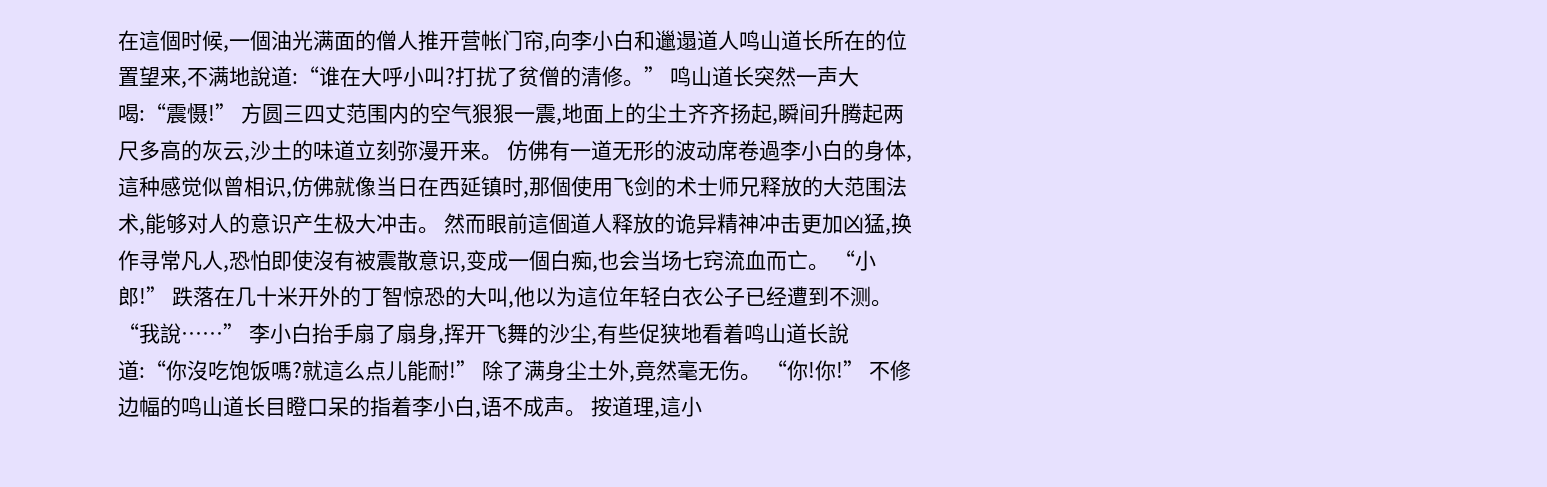在這個时候,一個油光满面的僧人推开营帐门帘,向李小白和邋遢道人鸣山道长所在的位置望来,不满地說道:“谁在大呼小叫?打扰了贫僧的清修。” 鸣山道长突然一声大喝:“震慑!” 方圆三四丈范围内的空气狠狠一震,地面上的尘土齐齐扬起,瞬间升腾起两尺多高的灰云,沙土的味道立刻弥漫开来。 仿佛有一道无形的波动席卷過李小白的身体,這种感觉似曾相识,仿佛就像当日在西延镇时,那個使用飞剑的术士师兄释放的大范围法术,能够对人的意识产生极大冲击。 然而眼前這個道人释放的诡异精神冲击更加凶猛,换作寻常凡人,恐怕即使沒有被震散意识,变成一個白痴,也会当场七窍流血而亡。 “小郎!” 跌落在几十米开外的丁智惊恐的大叫,他以为這位年轻白衣公子已经遭到不测。 “我說……” 李小白抬手扇了扇身,挥开飞舞的沙尘,有些促狭地看着鸣山道长說道:“你沒吃饱饭嗎?就這么点儿能耐!” 除了满身尘土外,竟然毫无伤。 “你!你!” 不修边幅的鸣山道长目瞪口呆的指着李小白,语不成声。 按道理,這小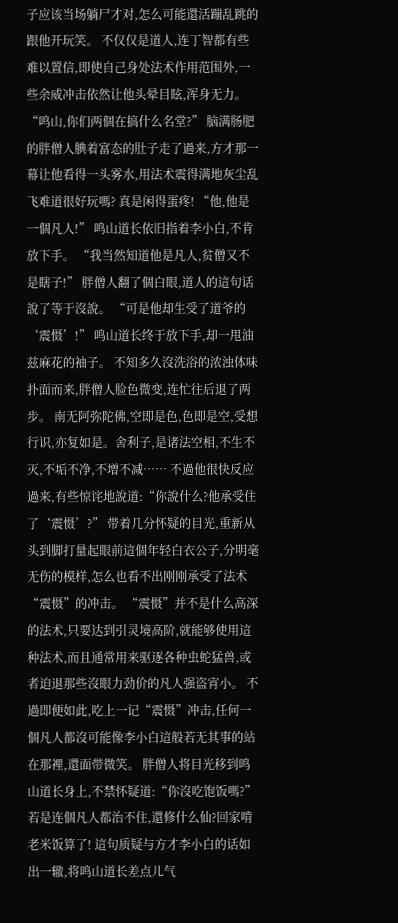子应该当场躺尸才对,怎么可能還活蹦乱跳的跟他开玩笑。 不仅仅是道人,连丁智都有些难以置信,即使自己身处法术作用范围外,一些余威冲击依然让他头晕目眩,浑身无力。 “鸣山,你们两個在搞什么名堂?” 脑满肠肥的胖僧人腆着富态的肚子走了過来,方才那一幕让他看得一头雾水,用法术震得满地灰尘乱飞难道很好玩嗎? 真是闲得蛋疼! “他,他是一個凡人!” 鸣山道长依旧指着李小白,不肯放下手。 “我当然知道他是凡人,贫僧又不是瞎子!” 胖僧人翻了個白眼,道人的這句话說了等于沒說。 “可是他却生受了道爷的‘震慑’!” 鸣山道长终于放下手,却一甩油兹麻花的袖子。 不知多久沒洗浴的浓浊体味扑面而来,胖僧人脸色微变,连忙往后退了两步。 南无阿弥陀佛,空即是色,色即是空,受想行识,亦复如是。舍利子,是诸法空相,不生不灭,不垢不净,不增不减…… 不過他很快反应過来,有些惊诧地說道:“你說什么?他承受住了‘震慑’?” 带着几分怀疑的目光,重新从头到脚打量起眼前這個年轻白衣公子,分明毫无伤的模样,怎么也看不出刚刚承受了法术“震慑”的冲击。 “震慑”并不是什么高深的法术,只要达到引灵境高阶,就能够使用這种法术,而且通常用来驱逐各种虫蛇猛兽,或者迫退那些沒眼力劲价的凡人强盗宵小。 不過即便如此,吃上一记“震慑”冲击,任何一個凡人都沒可能像李小白這般若无其事的站在那裡,還面带微笑。 胖僧人将目光移到鸣山道长身上,不禁怀疑道:“你沒吃饱饭嗎?” 若是连個凡人都治不住,還修什么仙?回家啃老米饭算了! 這句质疑与方才李小白的话如出一辙,将鸣山道长差点儿气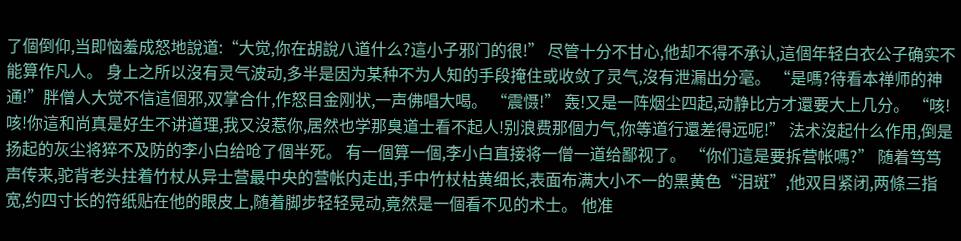了個倒仰,当即恼羞成怒地說道:“大觉,你在胡說八道什么?這小子邪门的很!” 尽管十分不甘心,他却不得不承认,這個年轻白衣公子确实不能算作凡人。 身上之所以沒有灵气波动,多半是因为某种不为人知的手段掩住或收敛了灵气,沒有泄漏出分毫。 “是嗎?待看本禅师的神通!”胖僧人大觉不信這個邪,双掌合什,作怒目金刚状,一声佛唱大喝。 “震慑!” 轰!又是一阵烟尘四起,动静比方才還要大上几分。 “咳!咳!你這和尚真是好生不讲道理,我又沒惹你,居然也学那臭道士看不起人!别浪费那個力气,你等道行還差得远呢!” 法术沒起什么作用,倒是扬起的灰尘将猝不及防的李小白给呛了個半死。 有一個算一個,李小白直接将一僧一道给鄙视了。 “你们這是要拆营帐嗎?” 随着笃笃声传来,驼背老头拄着竹杖从异士营最中央的营帐内走出,手中竹杖枯黄细长,表面布满大小不一的黑黄色“泪斑”,他双目紧闭,两條三指宽,约四寸长的符纸贴在他的眼皮上,随着脚步轻轻晃动,竟然是一個看不见的术士。 他准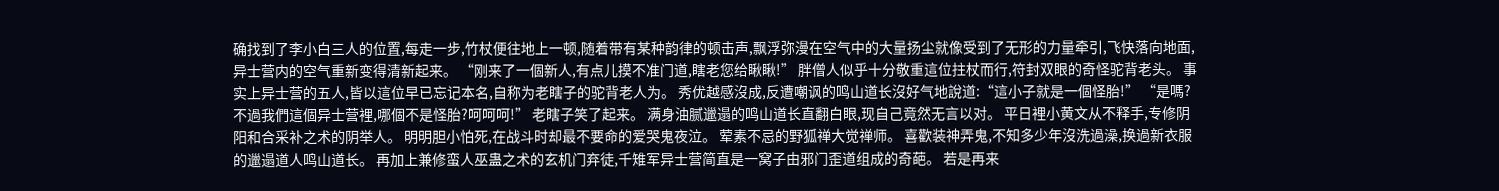确找到了李小白三人的位置,每走一步,竹杖便往地上一顿,随着带有某种韵律的顿击声,飘浮弥漫在空气中的大量扬尘就像受到了无形的力量牵引,飞快落向地面,异士营内的空气重新变得清新起来。 “刚来了一個新人,有点儿摸不准门道,瞎老您给瞅瞅!” 胖僧人似乎十分敬重這位拄杖而行,符封双眼的奇怪驼背老头。 事实上异士营的五人,皆以這位早已忘记本名,自称为老瞎子的驼背老人为。 秀优越感沒成,反遭嘲讽的鸣山道长沒好气地說道:“這小子就是一個怪胎!” “是嗎?不過我們這個异士营裡,哪個不是怪胎?呵呵呵!” 老瞎子笑了起来。 满身油腻邋遢的鸣山道长直翻白眼,现自己竟然无言以对。 平日裡小黄文从不释手,专修阴阳和合采补之术的阴举人。 明明胆小怕死,在战斗时却最不要命的爱哭鬼夜泣。 荤素不忌的野狐禅大觉禅师。 喜歡装神弄鬼,不知多少年沒洗過澡,换過新衣服的邋遢道人鸣山道长。 再加上兼修蛮人巫蛊之术的玄机门弃徒,千雉军异士营简直是一窝子由邪门歪道组成的奇葩。 若是再来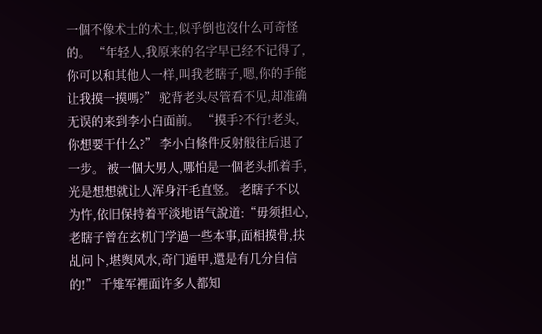一個不像术士的术士,似乎倒也沒什么可奇怪的。 “年轻人,我原来的名字早已经不记得了,你可以和其他人一样,叫我老瞎子,嗯,你的手能让我摸一摸嗎?” 驼背老头尽管看不见,却准确无误的来到李小白面前。 “摸手?不行!老头,你想要干什么?” 李小白條件反射般往后退了一步。 被一個大男人,哪怕是一個老头抓着手,光是想想就让人浑身汗毛直竖。 老瞎子不以为忤,依旧保持着平淡地语气說道:“毋须担心,老瞎子曾在玄机门学過一些本事,面相摸骨,扶乩问卜,堪舆风水,奇门遁甲,還是有几分自信的!” 千雉军裡面许多人都知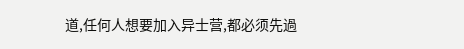道,任何人想要加入异士营,都必须先過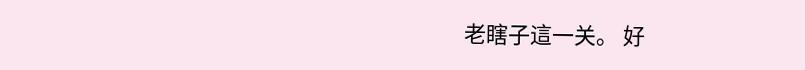老瞎子這一关。 好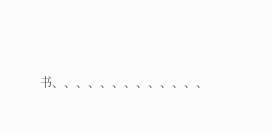书、、、、、、、、、、、、、